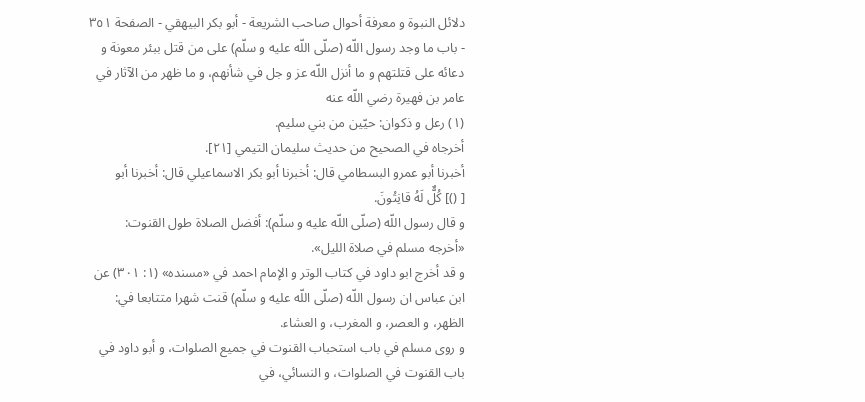دلائل النبوة و معرفة أحوال صاحب الشريعة - أبو بكر البيهقي - الصفحة ٣٥١ - باب ما وجد رسول اللّه (صلّى اللّه عليه و سلّم) على من قتل ببئر معونة و دعائه على قتلتهم و ما أنزل اللّه عز و جل في شأنهم، و ما ظهر من الآثار في عامر بن فهيرة رضي اللّه عنه
(١) رعل و ذكوان: حيّين من بني سليم.
أخرجاه في الصحيح من حديث سليمان التيمي [٢١].
أخبرنا أبو عمرو البسطامي قال: أخبرنا أبو بكر الاسماعيلي قال: أخبرنا أبو
[ ()] كُلٌّ لَهُ قانِتُونَ.
و قال رسول اللّه (صلّى اللّه عليه و سلّم): أفضل الصلاة طول القنوت: «أخرجه مسلم في صلاة الليل».
و قد أخرج ابو داود في كتاب الوتر و الإمام احمد في «مسنده» (١: ٣٠١) عن ابن عباس ان رسول اللّه (صلّى اللّه عليه و سلّم) قنت شهرا متتابعا في: الظهر، و العصر، و المغرب، و العشاء.
و روى مسلم في باب استحباب القنوت في جميع الصلوات، و أبو داود في باب القنوت في الصلوات، و النسائي، في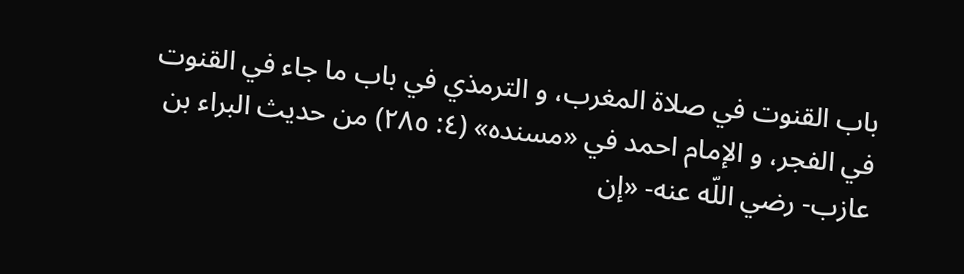باب القنوت في صلاة المغرب، و الترمذي في باب ما جاء في القنوت في الفجر، و الإمام احمد في «مسنده» (٤: ٢٨٥) من حديث البراء بن عازب- رضي اللّه عنه- «إن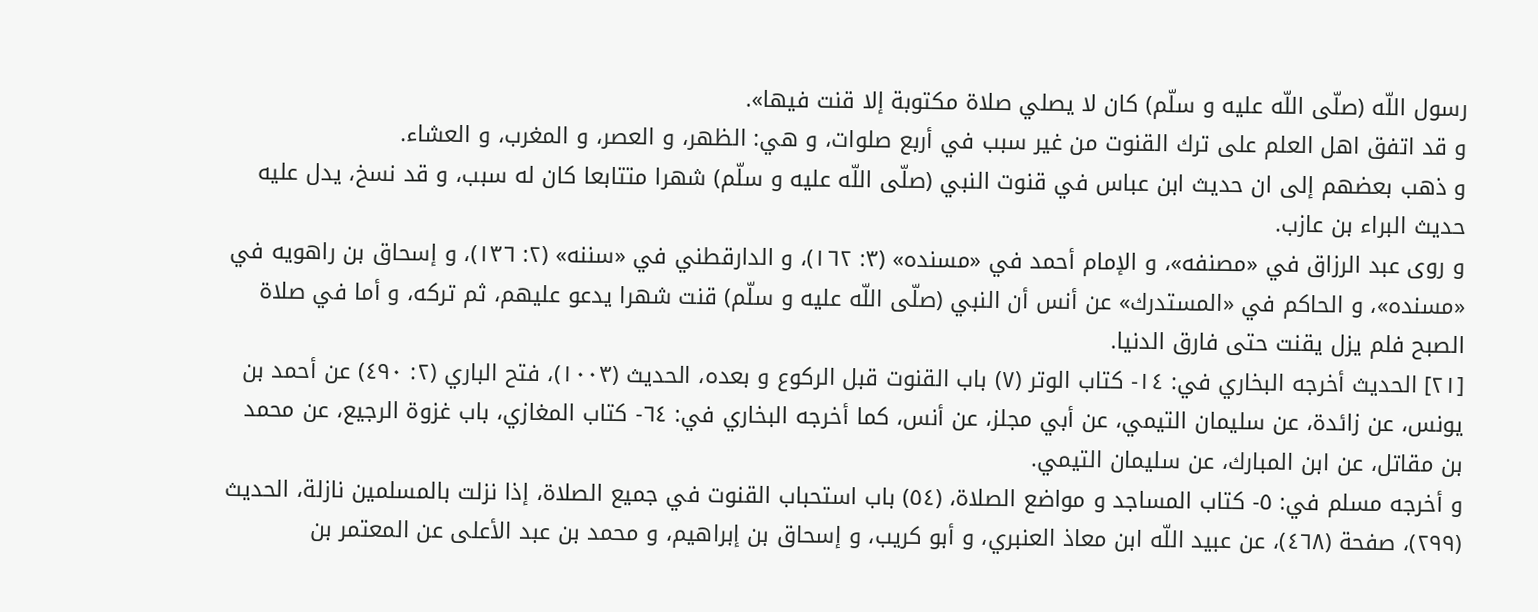رسول اللّه (صلّى اللّه عليه و سلّم) كان لا يصلي صلاة مكتوبة إلا قنت فيها».
و قد اتفق اهل العلم على ترك القنوت من غير سبب في أربع صلوات، و هي: الظهر، و العصر، و المغرب، و العشاء.
و ذهب بعضهم إلى ان حديث ابن عباس في قنوت النبي (صلّى اللّه عليه و سلّم) شهرا متتابعا كان له سبب، و قد نسخ، يدل عليه حديث البراء بن عازب.
و روى عبد الرزاق في «مصنفه»، و الإمام أحمد في «مسنده» (٣: ١٦٢)، و الدارقطني في «سننه» (٢: ١٣٦)، و إسحاق بن راهويه في «مسنده»، و الحاكم في «المستدرك» عن أنس أن النبي (صلّى اللّه عليه و سلّم) قنت شهرا يدعو عليهم، ثم تركه، و أما في صلاة الصبح فلم يزل يقنت حتى فارق الدنيا.
[٢١] الحديث أخرجه البخاري في: ١٤- كتاب الوتر (٧) باب القنوت قبل الركوع و بعده، الحديث (١٠٠٣)، فتح الباري (٢: ٤٩٠) عن أحمد بن يونس، عن زائدة، عن سليمان التيمي، عن أبي مجلز، عن أنس، كما أخرجه البخاري في: ٦٤- كتاب المغازي، باب غزوة الرجيع، عن محمد بن مقاتل، عن ابن المبارك، عن سليمان التيمي.
و أخرجه مسلم في: ٥- كتاب المساجد و مواضع الصلاة، (٥٤) باب استحباب القنوت في جميع الصلاة، إذا نزلت بالمسلمين نازلة، الحديث (٢٩٩)، صفحة (٤٦٨)، عن عبيد اللّه ابن معاذ العنبري، و أبو كريب، و إسحاق بن إبراهيم، و محمد بن عبد الأعلى عن المعتمر بن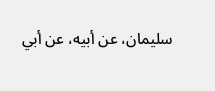سليمان، عن أبيه، عن أبي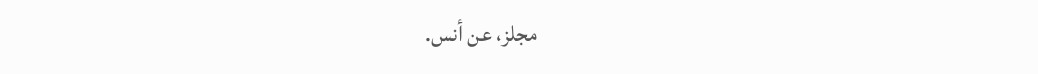مجلز، عن أنس.